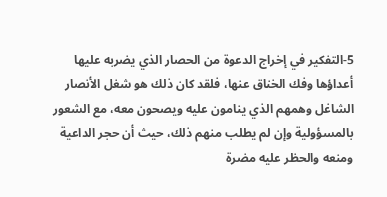5-التفكير في إخراج الدعوة من الحصار الذي يضربه عليها أعداؤها وفك الخناق عنها، فلقد كان ذلك هو شغل الأنصار الشاغل وهمهم الذي ينامون عليه ويصحون معه، مع الشعور بالمسؤولية وإن لم يطلب منهم ذلك، حيث أن حجر الداعية ومنعه والحظر عليه مضرة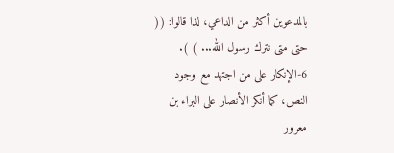بالمدعوين أكثر من الداعي، لذا قالوا: (( حتى متى نترك رسول الله... ) ).
6-الإنكار على من اجتهد مع وجود النص، كما أنكر الأنصار على البراء بن معرور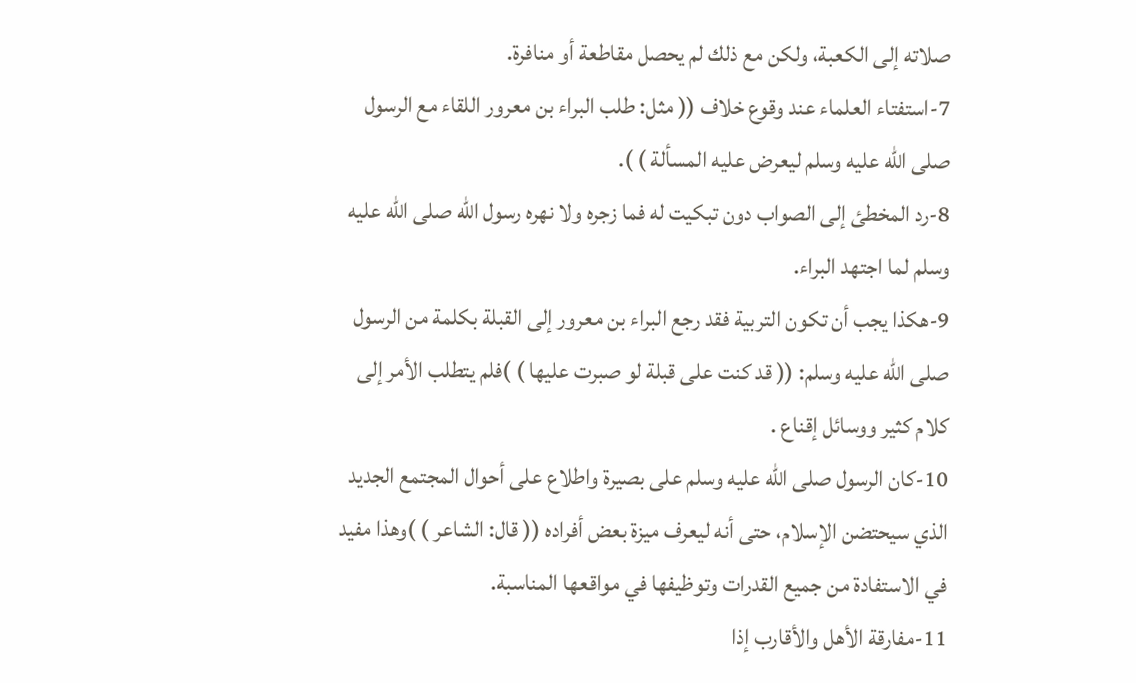صلاته إلى الكعبة، ولكن مع ذلك لم يحصل مقاطعة أو منافرة.
7-استفتاء العلماء عند وقوع خلاف (( مثل: طلب البراء بن معرور اللقاء مع الرسول صلى الله عليه وسلم ليعرض عليه المسألة ) ).
8-رد المخطئ إلى الصواب دون تبكيت له فما زجره ولا نهره رسول الله صلى الله عليه وسلم لما اجتهد البراء.
9-هكذا يجب أن تكون التربية فقد رجع البراء بن معرور إلى القبلة بكلمة من الرسول صلى الله عليه وسلم: (( قد كنت على قبلة لو صبرت عليها ) )فلم يتطلب الأمر إلى كلام كثير ووسائل إقناع .
10-كان الرسول صلى الله عليه وسلم على بصيرة واطلاع على أحوال المجتمع الجديد الذي سيحتضن الإسلام، حتى أنه ليعرف ميزة بعض أفراده (( قال: الشاعر ) )وهذا مفيد في الاستفادة من جميع القدرات وتوظيفها في مواقعها المناسبة.
11-مفارقة الأهل والأقارب إذا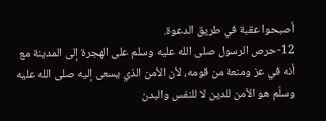أصبحوا عقبة في طريق الدعوة.
12-حرص الرسول صلى الله عليه وسلم على الهجرة إلى المدينة مع أنه في عز ومنعة من قومه، لأن الأمن الذي يسعى إليه صلى الله عليه وسلّم هو الأمن للدين لا للنفس والبدن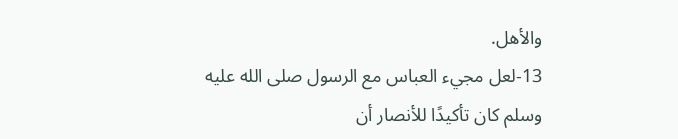والأهل.
13-لعل مجيء العباس مع الرسول صلى الله عليه وسلم كان تأكيدًا للأنصار أن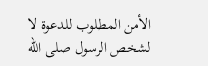الأمن المطلوب للدعوة لا لشخص الرسول صلى الله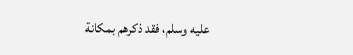عليه وسلم، فقد ذكرهم بمكانة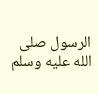الرسول صلى الله عليه وسلم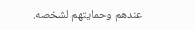عندهم وحمايتهم لشخصه.